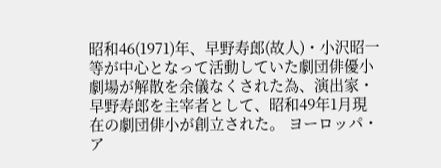昭和46(1971)年、早野寿郎(故人)・小沢昭一等が中心となって活動していた劇団俳優小劇場が解散を余儀なくされた為、演出家・早野寿郎を主宰者として、昭和49年1月現在の劇団俳小が創立された。 ヨーロッパ・ア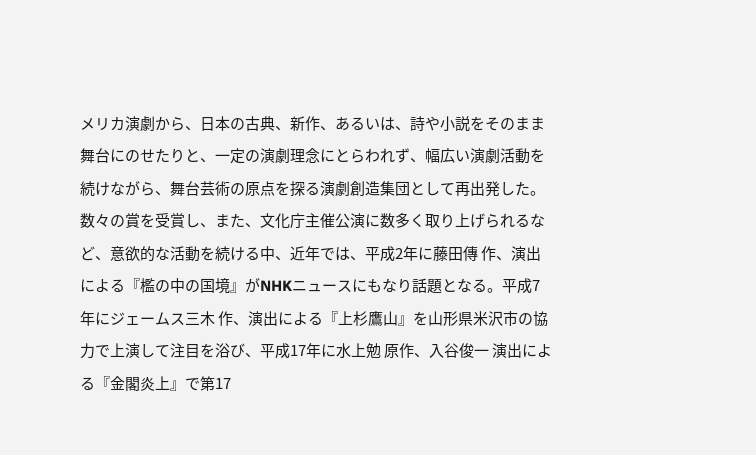メリカ演劇から、日本の古典、新作、あるいは、詩や小説をそのまま舞台にのせたりと、一定の演劇理念にとらわれず、幅広い演劇活動を続けながら、舞台芸術の原点を探る演劇創造集団として再出発した。 数々の賞を受賞し、また、文化庁主催公演に数多く取り上げられるなど、意欲的な活動を続ける中、近年では、平成2年に藤田傳 作、演出による『檻の中の国境』がNHKニュースにもなり話題となる。平成7年にジェームス三木 作、演出による『上杉鷹山』を山形県米沢市の協力で上演して注目を浴び、平成17年に水上勉 原作、入谷俊一 演出による『金閣炎上』で第17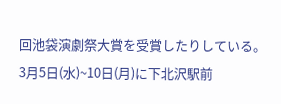回池袋演劇祭大賞を受賞したりしている。
3月5日(水)~10日(月)に下北沢駅前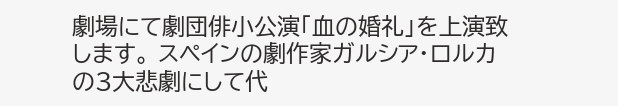劇場にて劇団俳小公演「血の婚礼」を上演致します。 スペインの劇作家ガルシア・ロルカの3大悲劇にして代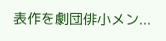表作を劇団俳小メン...